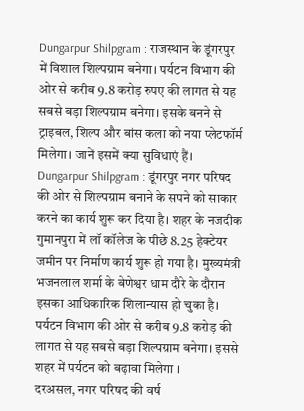Dungarpur Shilpgram : राजस्थान के डूंगरपुर में विशाल शिल्पग्राम बनेगा। पर्यटन विभाग की ओर से करीब 9.8 करोड़ रुपए की लागत से यह सबसे बड़ा शिल्पग्राम बनेगा। इसके बनने से ट्राइबल, शिल्प और बांस कला को नया प्लेटफॉर्म मिलेगा। जानें इसमें क्या सुविधाएं हैं।
Dungarpur Shilpgram : डूंगरपुर नगर परिषद की ओर से शिल्पग्राम बनाने के सपने को साकार करने का कार्य शुरू कर दिया है। शहर के नजदीक गुमानपुरा में लॉ कॉलेज के पीछे 8.25 हेक्टेयर जमीन पर निर्माण कार्य शुरू हो गया है। मुख्यमंत्री भजनलाल शर्मा के बेणेश्वर धाम दौरे के दौरान इसका आधिकारिक शिलान्यास हो चुका है। पर्यटन विभाग की ओर से करीब 9.8 करोड़ की लागत से यह सबसे बड़ा शिल्पग्राम बनेगा। इससे शहर में पर्यटन को बढ़ावा मिलेगा ।
दरअसल, नगर परिषद की वर्ष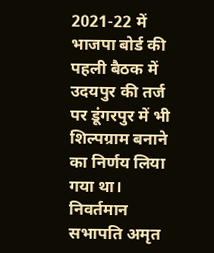2021-22 में भाजपा बोर्ड की पहली बैठक में उदयपुर की तर्ज पर डूंगरपुर में भी शिल्पग्राम बनाने का निर्णय लिया गया था। निवर्तमान सभापति अमृत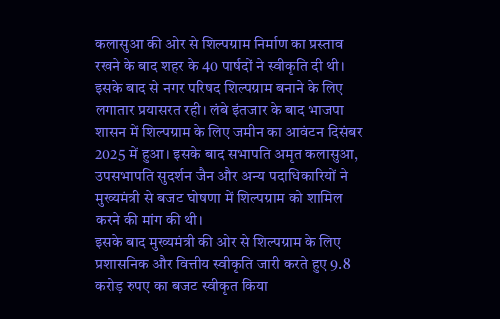कलासुआ की ओर से शिल्पग्राम निर्माण का प्रस्ताव रखने के बाद शहर के 40 पार्षदों ने स्वीकृति दी थी।
इसके बाद से नगर परिषद शिल्पग्राम बनाने के लिए लगातार प्रयासरत रही। लंबे इंतजार के बाद भाजपा शासन में शिल्पग्राम के लिए जमीन का आवंटन दिसंबर 2025 में हुआ। इसके बाद सभापति अमृत कलासुआ, उपसभापति सुदर्शन जैन और अन्य पदाधिकारियों ने मुख्यमंत्री से बजट घोषणा में शिल्पग्राम को शामिल करने की मांग की थी।
इसके बाद मुख्यमंत्री की ओर से शिल्पग्राम के लिए प्रशासनिक और वित्तीय स्वीकृति जारी करते हुए 9.8 करोड़ रुपए का बजट स्वीकृत किया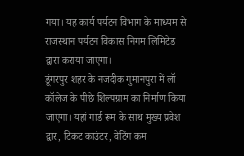गया। यह कार्य पर्यटन विभाग के माध्यम से राजस्थान पर्यटन विकास निगम लिमिटेड द्वारा कराया जाएगा।
डूंगरपुर शहर के नजदीक गुमानपुरा में लॉ कॉलेज के पीछे शिल्पग्राम का निर्माण किया जाएगा। यहां गार्ड रूम के साथ मुख्य प्रवेश द्वार, टिकट काउंटर, वेटिंग कम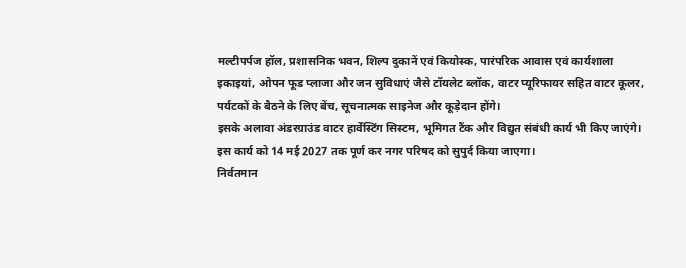मल्टीपर्पज हॉल, प्रशासनिक भवन, शिल्प दुकानें एवं कियोस्क, पारंपरिक आवास एवं कार्यशाला इकाइयां, ओपन फूड प्लाजा और जन सुविधाएं जैसे टॉयलेट ब्लॉक, वाटर प्यूरिफायर सहित वाटर कूलर, पर्यटकों के बैठने के लिए बेंच, सूचनात्मक साइनेज और कूड़ेदान होंगे।
इसके अलावा अंडरग्राउंड वाटर हार्वेस्टिंग सिस्टम, भूमिगत टैंक और विद्युत संबंधी कार्य भी किए जाएंगे। इस कार्य को 14 मई 2027 तक पूर्ण कर नगर परिषद को सुपुर्द किया जाएगा।
निर्वतमान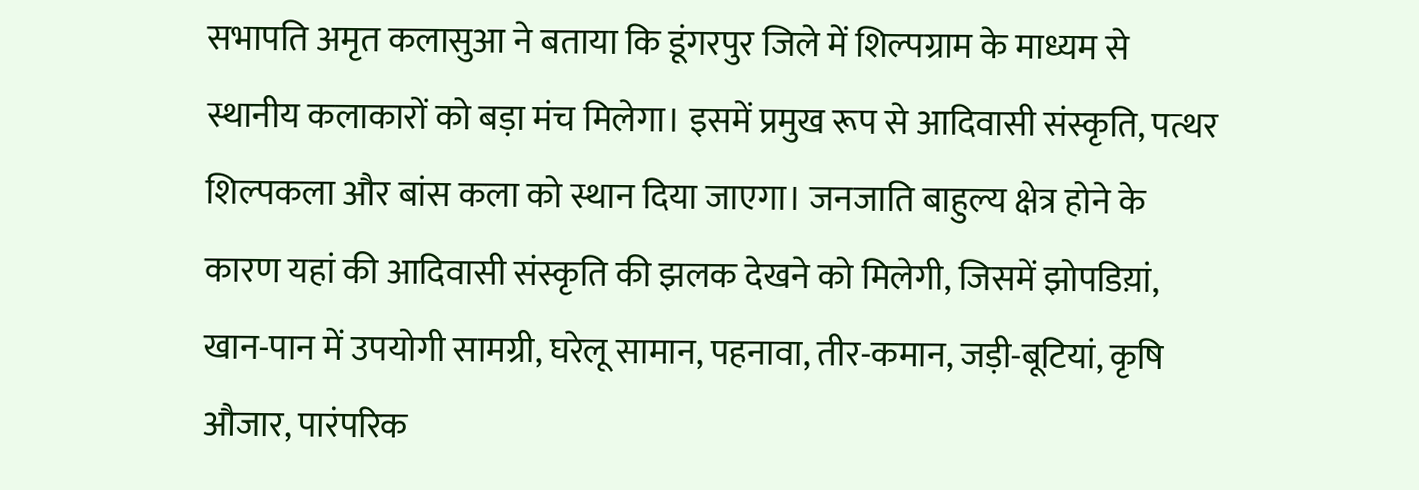सभापति अमृत कलासुआ ने बताया कि डूंगरपुर जिले में शिल्पग्राम के माध्यम से स्थानीय कलाकारों को बड़ा मंच मिलेगा। इसमें प्रमुख रूप से आदिवासी संस्कृति, पत्थर शिल्पकला और बांस कला को स्थान दिया जाएगा। जनजाति बाहुल्य क्षेत्र होने के कारण यहां की आदिवासी संस्कृति की झलक देखने को मिलेगी, जिसमें झोपडिय़ां, खान-पान में उपयोगी सामग्री, घरेलू सामान, पहनावा, तीर-कमान, जड़ी-बूटियां, कृषि औजार, पारंपरिक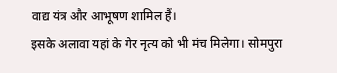वाद्य यंत्र और आभूषण शामिल हैं।
इसके अलावा यहां के गेर नृत्य को भी मंच मिलेगा। सोमपुरा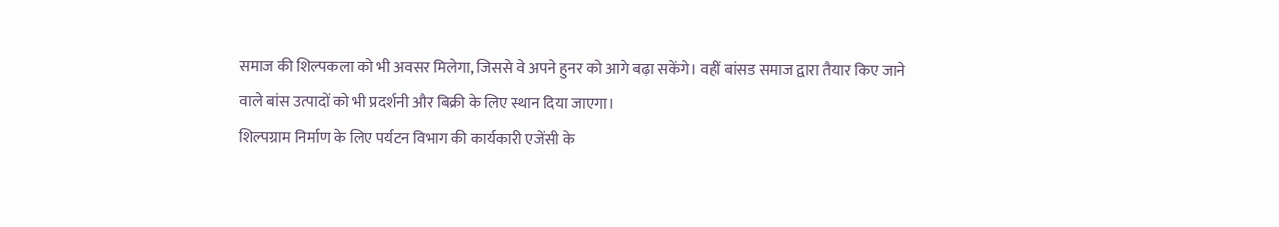समाज की शिल्पकला को भी अवसर मिलेगा, जिससे वे अपने हुनर को आगे बढ़ा सकेंगे। वहीं बांसड समाज द्वारा तैयार किए जाने वाले बांस उत्पादों को भी प्रदर्शनी और बिक्री के लिए स्थान दिया जाएगा।
शिल्पग्राम निर्माण के लिए पर्यटन विभाग की कार्यकारी एजेंसी के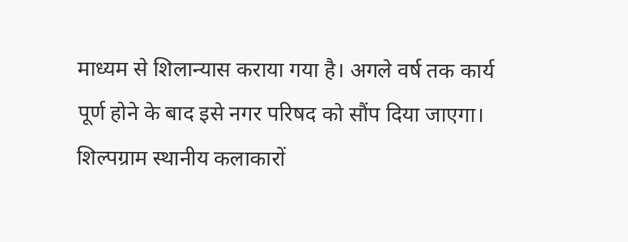माध्यम से शिलान्यास कराया गया है। अगले वर्ष तक कार्य पूर्ण होने के बाद इसे नगर परिषद को सौंप दिया जाएगा। शिल्पग्राम स्थानीय कलाकारों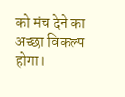को मंच देने का अच्छा विकल्प होगा।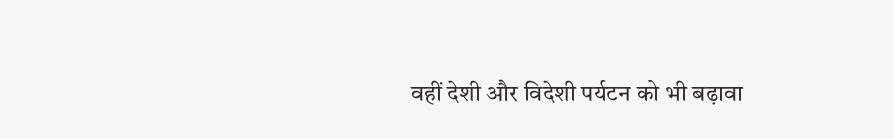वहीं देशी और विदेशी पर्यटन को भी बढ़ावा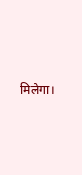मिलेगा।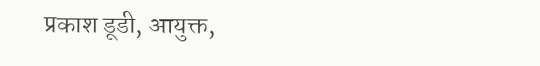प्रकाश डूडी, आयुक्त,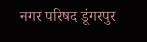नगर परिषद डूंगरपुर